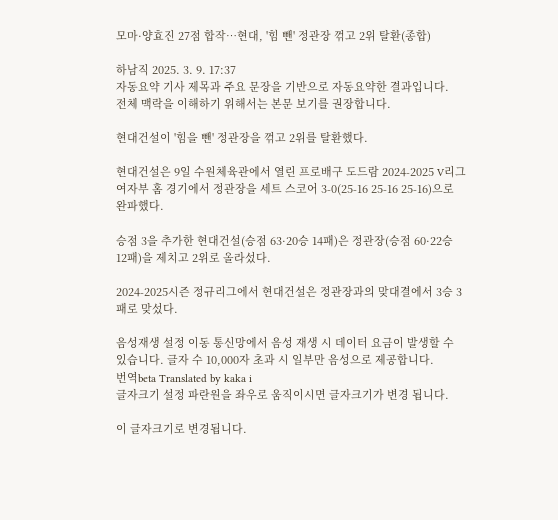모마·양효진 27점 합작…현대, '힘 뺀' 정관장 꺾고 2위 탈환(종합)

하남직 2025. 3. 9. 17:37
자동요약 기사 제목과 주요 문장을 기반으로 자동요약한 결과입니다.
전체 맥락을 이해하기 위해서는 본문 보기를 권장합니다.

현대건설이 '힘을 뺀' 정관장을 꺾고 2위를 탈환했다.

현대건설은 9일 수원체육관에서 열린 프로배구 도드람 2024-2025 V리그 여자부 홈 경기에서 정관장을 세트 스코어 3-0(25-16 25-16 25-16)으로 완파했다.

승점 3을 추가한 현대건설(승점 63·20승 14패)은 정관장(승점 60·22승 12패)을 제치고 2위로 올라섰다.

2024-2025시즌 정규리그에서 현대건설은 정관장과의 맞대결에서 3승 3패로 맞섰다.

음성재생 설정 이동 통신망에서 음성 재생 시 데이터 요금이 발생할 수 있습니다. 글자 수 10,000자 초과 시 일부만 음성으로 제공합니다.
번역beta Translated by kaka i
글자크기 설정 파란원을 좌우로 움직이시면 글자크기가 변경 됩니다.

이 글자크기로 변경됩니다.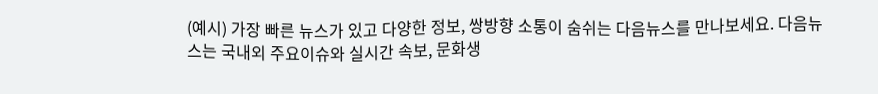(예시) 가장 빠른 뉴스가 있고 다양한 정보, 쌍방향 소통이 숨쉬는 다음뉴스를 만나보세요. 다음뉴스는 국내외 주요이슈와 실시간 속보, 문화생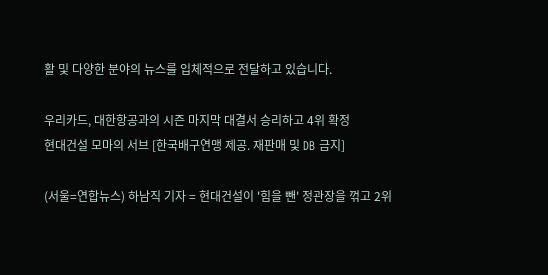활 및 다양한 분야의 뉴스를 입체적으로 전달하고 있습니다.

우리카드, 대한항공과의 시즌 마지막 대결서 승리하고 4위 확정
현대건설 모마의 서브 [한국배구연맹 제공. 재판매 및 DB 금지]

(서울=연합뉴스) 하남직 기자 = 현대건설이 '힘을 뺀' 정관장을 꺾고 2위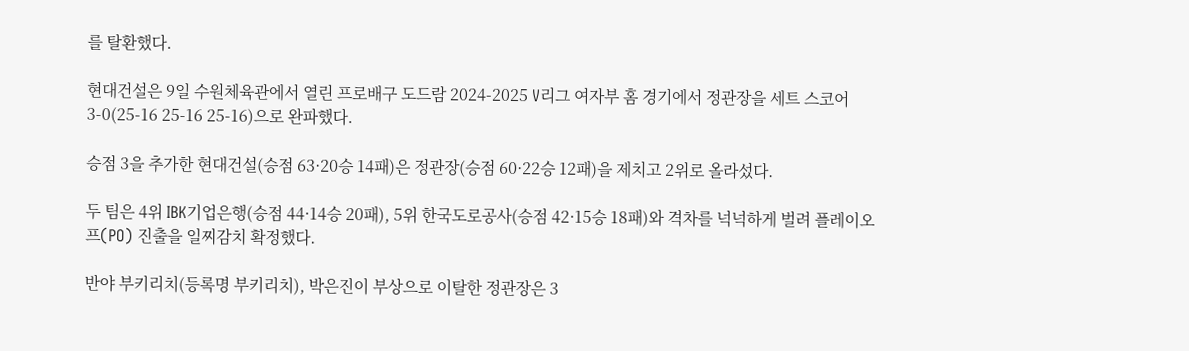를 탈환했다.

현대건설은 9일 수원체육관에서 열린 프로배구 도드람 2024-2025 V리그 여자부 홈 경기에서 정관장을 세트 스코어 3-0(25-16 25-16 25-16)으로 완파했다.

승점 3을 추가한 현대건설(승점 63·20승 14패)은 정관장(승점 60·22승 12패)을 제치고 2위로 올라섰다.

두 팀은 4위 IBK기업은행(승점 44·14승 20패), 5위 한국도로공사(승점 42·15승 18패)와 격차를 넉넉하게 벌려 플레이오프(PO) 진출을 일찌감치 확정했다.

반야 부키리치(등록명 부키리치), 박은진이 부상으로 이탈한 정관장은 3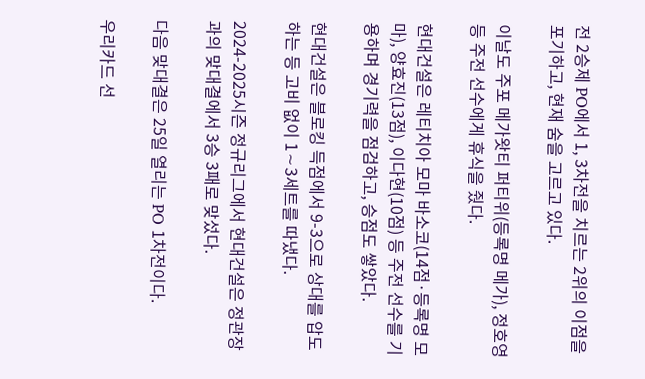전 2승제 PO에서 1, 3차전을 치르는 2위의 이점을 포기하고, 현재 숨을 고르고 있다.

이날도 주포 메가왓티 퍼티위(등록명 메가), 정호영 등 주전 선수에게 휴식을 줬다.

현대건설은 레티치아 모마 바소코(14점·등록명 모마), 양효진(13점), 이다현(10점) 등 주전 선수를 기용하며 경기력을 점검하고, 승점도 쌓았다.

현대건설은 블로킹 득점에서 9-3으로 상대를 압도하는 등 고비 없이 1∼3세트를 따냈다.

2024-2025시즌 정규리그에서 현대건설은 정관장과의 맞대결에서 3승 3패로 맞섰다.

다음 맞대결은 25일 열리는 PO 1차전이다.

우리카드 선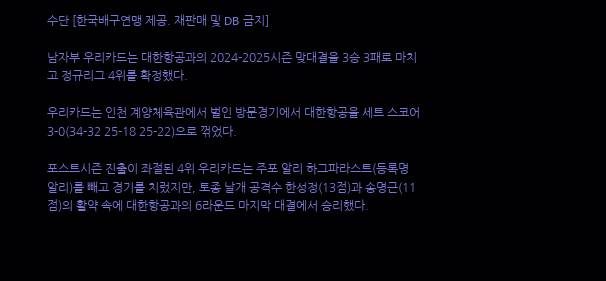수단 [한국배구연맹 제공. 재판매 및 DB 금지]

남자부 우리카드는 대한항공과의 2024-2025시즌 맞대결을 3승 3패로 마치고 정규리그 4위를 확정했다.

우리카드는 인천 계양체육관에서 벌인 방문경기에서 대한항공을 세트 스코어 3-0(34-32 25-18 25-22)으로 꺾었다.

포스트시즌 진출이 좌절된 4위 우리카드는 주포 알리 하그파라스트(등록명 알리)를 빼고 경기를 치렀지만, 토종 날개 공격수 한성정(13점)과 송명근(11점)의 활약 속에 대한항공과의 6라운드 마지막 대결에서 승리했다.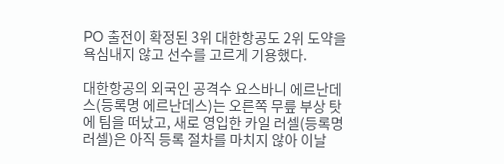PO 출전이 확정된 3위 대한항공도 2위 도약을 욕심내지 않고 선수를 고르게 기용했다.

대한항공의 외국인 공격수 요스바니 에르난데스(등록명 에르난데스)는 오른쪽 무릎 부상 탓에 팀을 떠났고, 새로 영입한 카일 러셀(등록명 러셀)은 아직 등록 절차를 마치지 않아 이날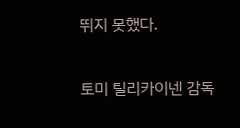뛰지 못했다.

토미 틸리카이넨 감독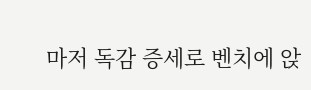마저 독감 증세로 벤치에 앉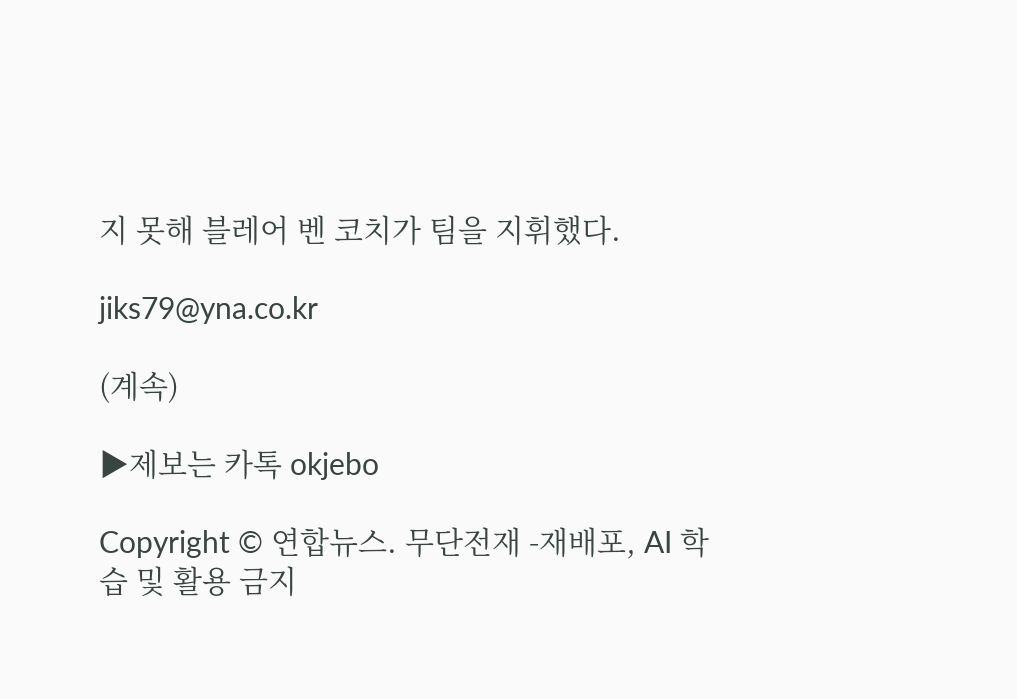지 못해 블레어 벤 코치가 팀을 지휘했다.

jiks79@yna.co.kr

(계속)

▶제보는 카톡 okjebo

Copyright © 연합뉴스. 무단전재 -재배포, AI 학습 및 활용 금지